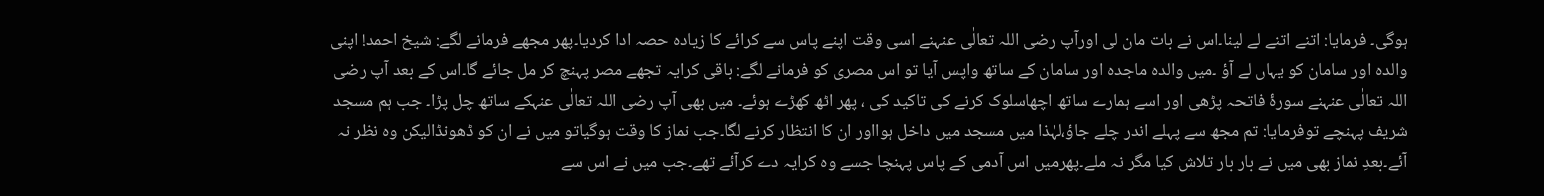ہوگی۔ فرمایا: اتنے اتنے لے لینا۔اس نے بات مان لی اورآپ رضی اللہ تعالٰی عنہنے اسی وقت اپنے پاس سے کرائے کا زیادہ حصہ ادا کردیا۔پھر مجھے فرمانے لگے: شیخ احمد! اپنی والدہ اور سامان کو یہاں لے آؤ ۔میں والدہ ماجدہ اور سامان کے ساتھ واپس آیا تو اس مصری کو فرمانے لگے: باقی کرایہ تجھے مصر پہنچ کر مل جائے گا۔اس کے بعد آپ رضی اللہ تعالٰی عنہنے سورۂ فاتحہ پڑھی اور اسے ہمارے ساتھ اچھاسلوک کرنے کی تاکید کی ، پھر اٹھ کھڑے ہوئے۔ میں بھی آپ رضی اللہ تعالٰی عنہکے ساتھ چل پڑا۔ جب ہم مسجد شریف پہنچے توفرمایا: تم مجھ سے پہلے اندر چلے جاؤ،لہٰذا میں مسجد میں داخل ہوااور ان کا انتظار کرنے لگا۔جب نماز کا وقت ہوگیاتو میں نے ان کو ڈھونڈالیکن وہ نظر نہ آئے۔بعدِ نماز بھی میں نے بار بار تلاش کیا مگر نہ ملے۔پھرمیں اس آدمی کے پاس پہنچا جسے وہ کرایہ دے کرآئے تھے۔جب میں نے اس سے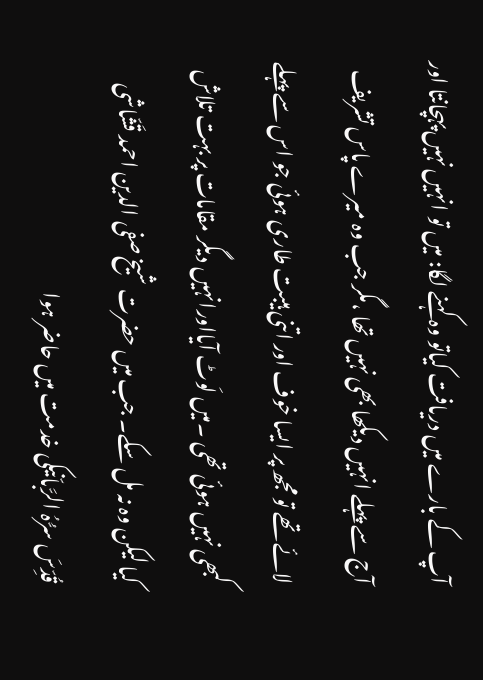آپ کے بارے میں دریافت کیاتو وہ کہنے لگا: میں تو انہیں نہیں پہچانتا اور آج سے پہلے انہیں دیکھا بھی نہیں تھا ،مگر جب وہ میرے پاس تشریف لائے تھے تو مجھ پر ایسا خوف اور اتنی ہیبت طاری ہوئی جو اس سے پہلے کبھی نہیں ہوئی تھی ۔میں لَوٹ آیااورانہیں دیگر مقامات پر بہت تلاش کیا لیکن وہ نہ مل سکے۔ جب میں حضرت شیخ صفی الدین احمد قَشّاشی قُدِّسَ سرُّہُ الرَّباّنیکی خدمت میں حاضر ہوا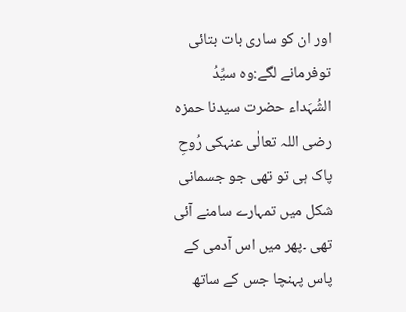اور ان کو ساری بات بتائی توفرمانے لگے:وہ سیِّدُ الشُہَداء حضرت سیدنا حمزہ رضی اللہ تعالٰی عنہکی رُوحِ پاک ہی تو تھی جو جسمانی شکل میں تمہارے سامنے آئی تھی ۔پھر میں اس آدمی کے پاس پہنچا جس کے ساتھ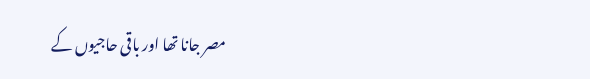مصر جانا تھا اور باقی حاجیوں کے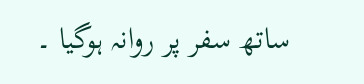ساتھ سفر پر روانہ ہوگیا ۔